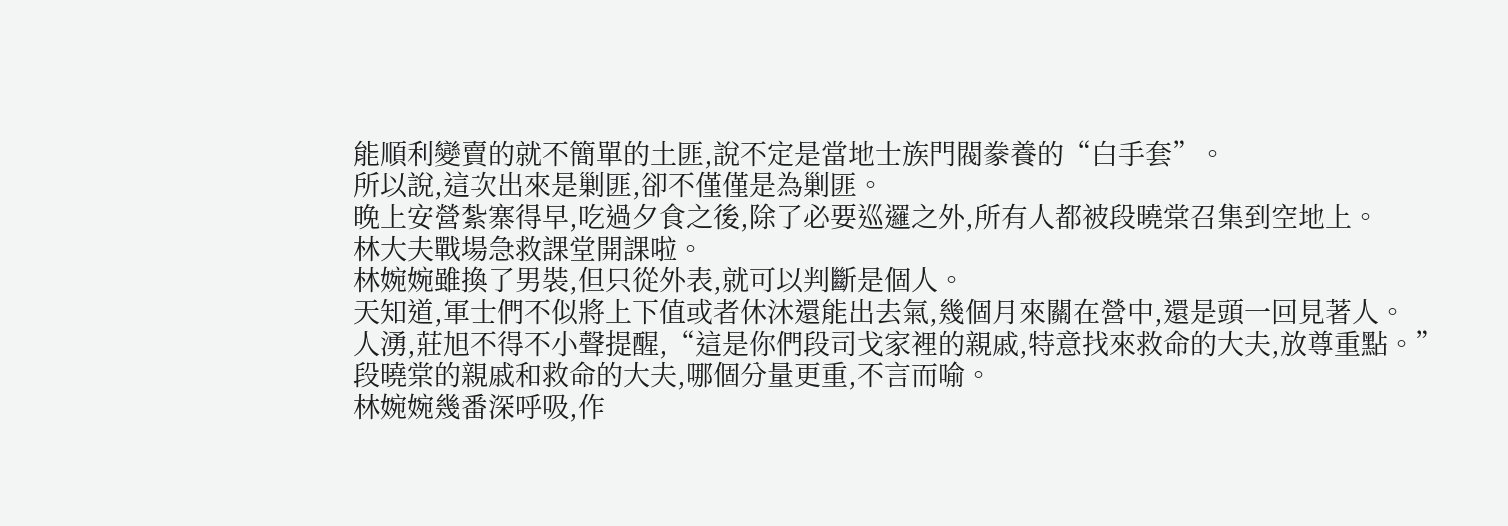能順利變賣的就不簡單的土匪,說不定是當地士族門閥豢養的“白手套”。
所以說,這次出來是剿匪,卻不僅僅是為剿匪。
晚上安營紮寨得早,吃過夕食之後,除了必要巡邏之外,所有人都被段曉棠召集到空地上。
林大夫戰場急救課堂開課啦。
林婉婉雖換了男裝,但只從外表,就可以判斷是個人。
天知道,軍士們不似將上下值或者休沐還能出去氣,幾個月來關在營中,還是頭一回見著人。
人湧,莊旭不得不小聲提醒,“這是你們段司戈家裡的親戚,特意找來救命的大夫,放尊重點。”
段曉棠的親戚和救命的大夫,哪個分量更重,不言而喻。
林婉婉幾番深呼吸,作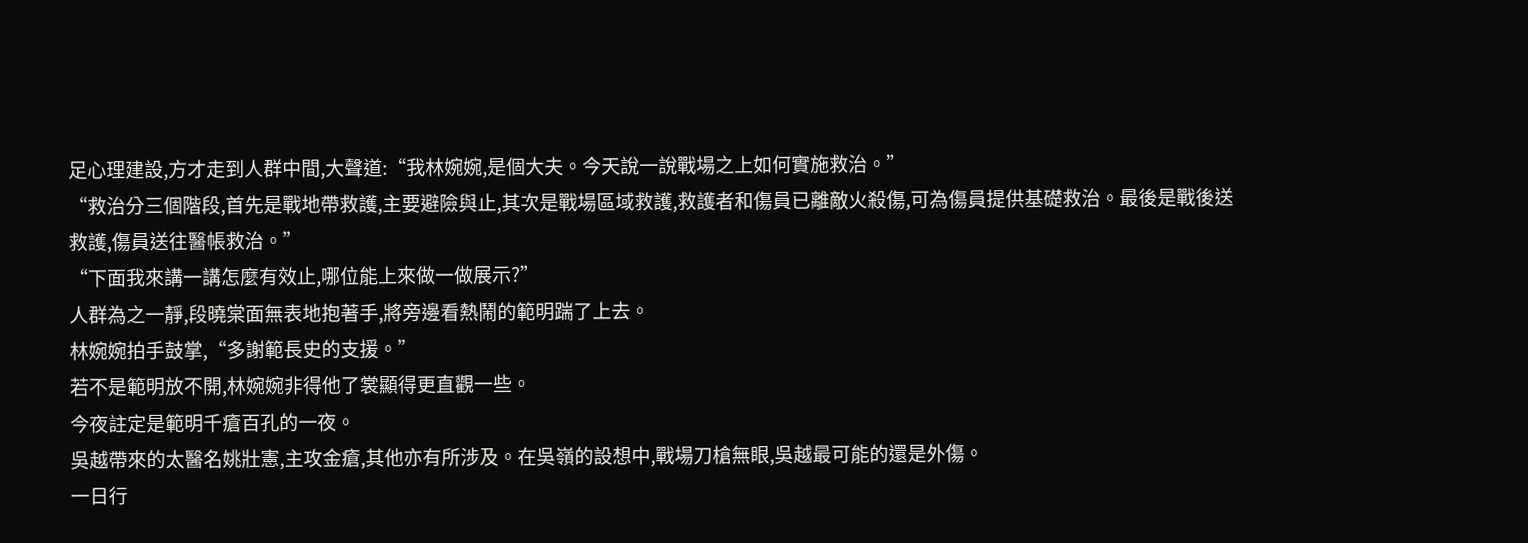足心理建設,方才走到人群中間,大聲道:“我林婉婉,是個大夫。今天說一說戰場之上如何實施救治。”
“救治分三個階段,首先是戰地帶救護,主要避險與止,其次是戰場區域救護,救護者和傷員已離敵火殺傷,可為傷員提供基礎救治。最後是戰後送救護,傷員送往醫帳救治。”
“下面我來講一講怎麼有效止,哪位能上來做一做展示?”
人群為之一靜,段曉棠面無表地抱著手,將旁邊看熱鬧的範明踹了上去。
林婉婉拍手鼓掌,“多謝範長史的支援。”
若不是範明放不開,林婉婉非得他了裳顯得更直觀一些。
今夜註定是範明千瘡百孔的一夜。
吳越帶來的太醫名姚壯憲,主攻金瘡,其他亦有所涉及。在吳嶺的設想中,戰場刀槍無眼,吳越最可能的還是外傷。
一日行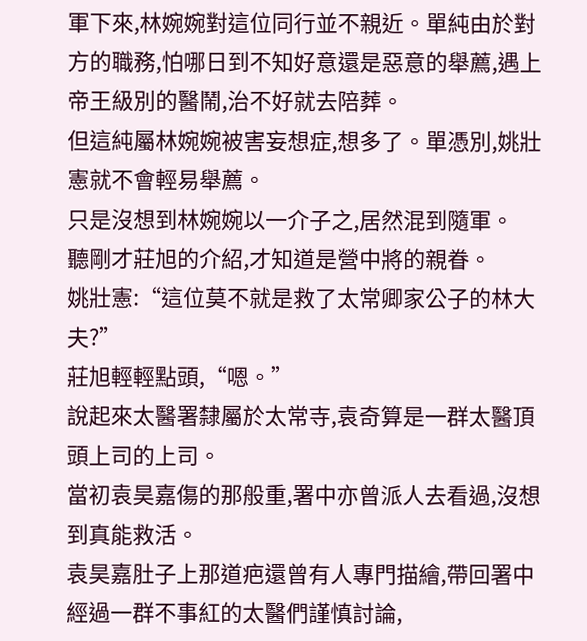軍下來,林婉婉對這位同行並不親近。單純由於對方的職務,怕哪日到不知好意還是惡意的舉薦,遇上帝王級別的醫鬧,治不好就去陪葬。
但這純屬林婉婉被害妄想症,想多了。單憑別,姚壯憲就不會輕易舉薦。
只是沒想到林婉婉以一介子之,居然混到隨軍。
聽剛才莊旭的介紹,才知道是營中將的親眷。
姚壯憲:“這位莫不就是救了太常卿家公子的林大夫?”
莊旭輕輕點頭,“嗯。”
說起來太醫署隸屬於太常寺,袁奇算是一群太醫頂頭上司的上司。
當初袁昊嘉傷的那般重,署中亦曾派人去看過,沒想到真能救活。
袁昊嘉肚子上那道疤還曾有人專門描繪,帶回署中經過一群不事紅的太醫們謹慎討論,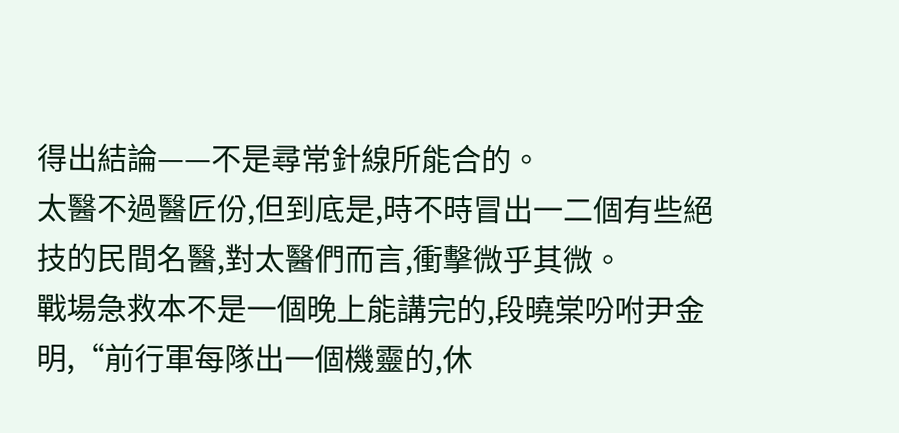得出結論——不是尋常針線所能合的。
太醫不過醫匠份,但到底是,時不時冒出一二個有些絕技的民間名醫,對太醫們而言,衝擊微乎其微。
戰場急救本不是一個晚上能講完的,段曉棠吩咐尹金明,“前行軍每隊出一個機靈的,休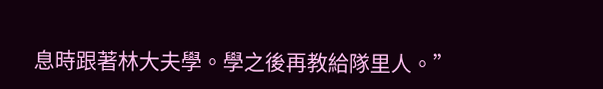息時跟著林大夫學。學之後再教給隊里人。”